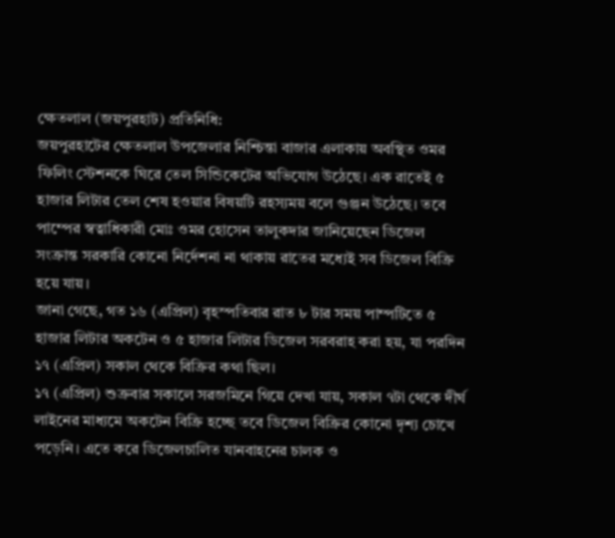ক্ষেতলাল (জয়পুরহাট) প্রতিনিধি:
জয়পুরহাটের ক্ষেতলাল উপজেলার নিশ্চিন্তা বাজার এলাকায় অবস্থিত ওমর ফিলিং স্টেশনকে ঘিরে তেল সিন্ডিকেটের অভিযোগ উঠেছে। এক রাতেই ৫ হাজার লিটার তেল শেষ হওয়ার বিষয়টি রহস্যময় বলে গুঞ্জন উঠেছে। তবে পাম্পের স্বত্বাধিকারী মোঃ ওমর হোসেন তালুকদার জানিয়েছেন ডিজেল সংক্রান্ত সরকারি কোনো নির্দেশনা না থাকায় রাতের মধ্যেই সব ডিজেল বিক্রি হয়ে যায়।
জানা গেছে, গত ১৬ (এপ্রিল) বৃহস্পতিবার রাত ৮ টার সময় পাম্পটিতে ৫ হাজার লিটার অকটেন ও ৫ হাজার লিটার ডিজেল সরবরাহ করা হয়, যা পরদিন ১৭ (এপ্রিল) সকাল থেকে বিক্রির কথা ছিল।
১৭ (এপ্রিল) শুক্রবার সকালে সরজমিনে গিয়ে দেখা যায়, সকাল ৭টা থেকে দীর্ঘ লাইনের মাধ্যমে অকটেন বিক্রি হচ্ছে তবে ডিজেল বিক্রির কোনো দৃশ্য চোখে পড়েনি। এতে করে ডিজেলচালিত যানবাহনের চালক ও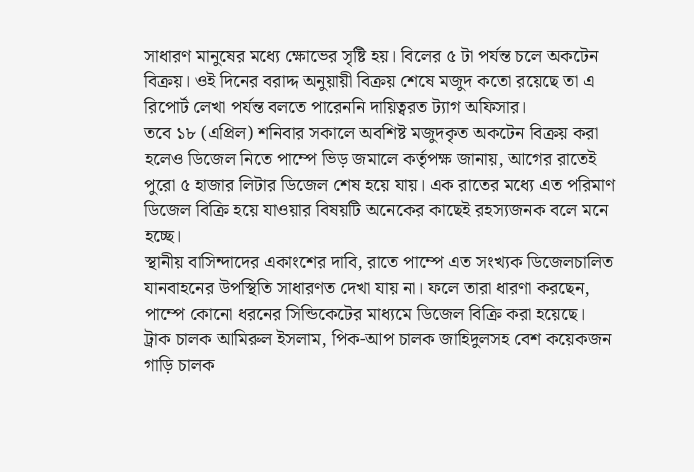সাধারণ মানুষের মধ্যে ক্ষোভের সৃষ্টি হয়। বিলের ৫ টা পর্যন্ত চলে অকটেন বিক্রয়। ওই দিনের বরাদ্দ অনুয়ায়ী বিক্রয় শেষে মজুদ কতো রয়েছে তা এ রিপোর্ট লেখা পর্যন্ত বলতে পারেননি দায়িত্বরত ট্যাগ অফিসার।
তবে ১৮ (এপ্রিল) শনিবার সকালে অবশিষ্ট মজুদকৃত অকটেন বিক্রয় করা হলেও ডিজেল নিতে পাম্পে ভিড় জমালে কর্তৃপক্ষ জানায়, আগের রাতেই পুরো ৫ হাজার লিটার ডিজেল শেষ হয়ে যায়। এক রাতের মধ্যে এত পরিমাণ ডিজেল বিক্রি হয়ে যাওয়ার বিষয়টি অনেকের কাছেই রহস্যজনক বলে মনে হচ্ছে।
স্থানীয় বাসিন্দাদের একাংশের দাবি, রাতে পাম্পে এত সংখ্যক ডিজেলচালিত যানবাহনের উপস্থিতি সাধারণত দেখা যায় না। ফলে তারা ধারণা করছেন, পাম্পে কোনো ধরনের সিন্ডিকেটের মাধ্যমে ডিজেল বিক্রি করা হয়েছে।
ট্রাক চালক আমিরুল ইসলাম, পিক-আপ চালক জাহিদুলসহ বেশ কয়েকজন গাড়ি চালক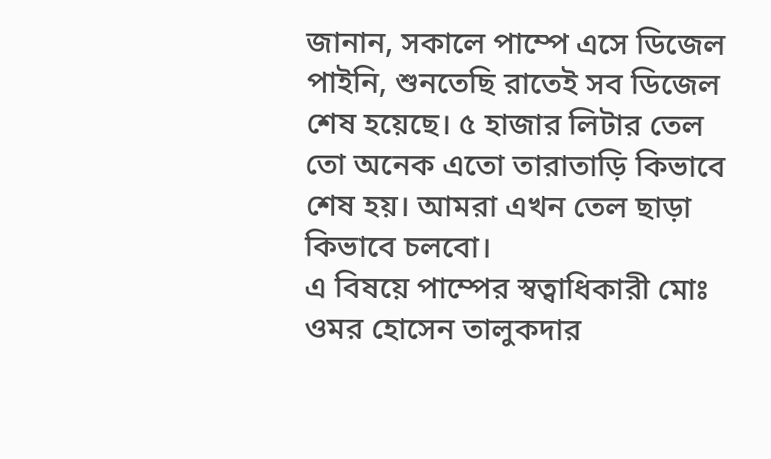জানান, সকালে পাম্পে এসে ডিজেল পাইনি, শুনতেছি রাতেই সব ডিজেল শেষ হয়েছে। ৫ হাজার লিটার তেল তো অনেক এতো তারাতাড়ি কিভাবে শেষ হয়। আমরা এখন তেল ছাড়া কিভাবে চলবো।
এ বিষয়ে পাম্পের স্বত্বাধিকারী মোঃ ওমর হোসেন তালুকদার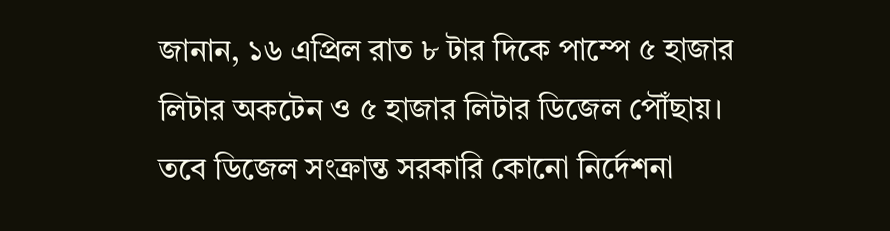জানান, ১৬ এপ্রিল রাত ৮ টার দিকে পাম্পে ৫ হাজার লিটার অকটেন ও ৫ হাজার লিটার ডিজেল পৌঁছায়। তবে ডিজেল সংক্রান্ত সরকারি কোনো নির্দেশনা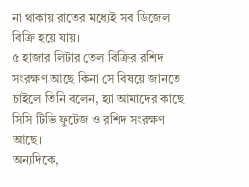না থাকায় রাতের মধ্যেই সব ডিজেল বিক্রি হয়ে যায়।
৫ হাজার লিটার তেল বিক্রির রশিদ সংরক্ষণ আছে কিনা সে বিষয়ে জানতে চাইলে তিনি বলেন, হ্যা আমাদের কাছে সিসি টিভি ফুটেজ ও রশিদ সংরক্ষণ আছে।
অন্যদিকে,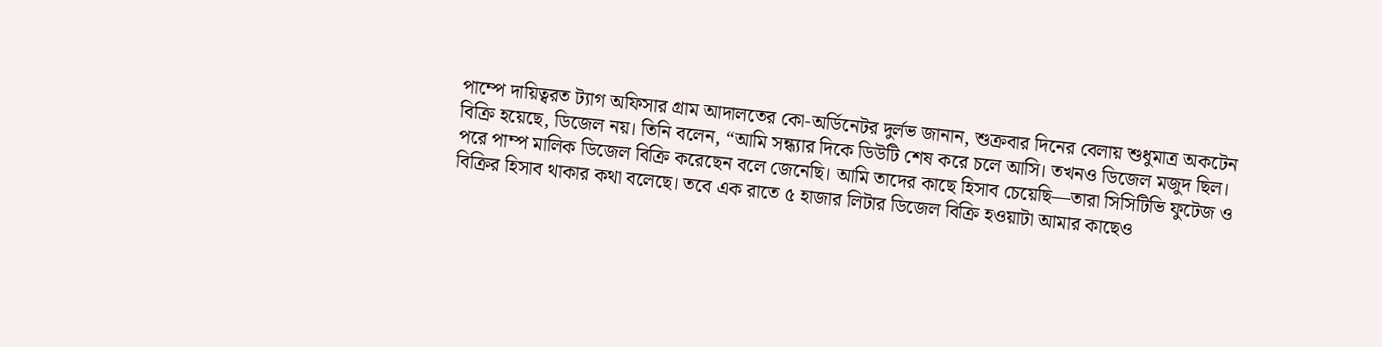পাম্পে দায়িত্বরত ট্যাগ অফিসার গ্রাম আদালতের কো-অর্ডিনেটর দুর্লভ জানান, শুক্রবার দিনের বেলায় শুধুমাত্র অকটেন বিক্রি হয়েছে, ডিজেল নয়। তিনি বলেন, “আমি সন্ধ্যার দিকে ডিউটি শেষ করে চলে আসি। তখনও ডিজেল মজুদ ছিল। পরে পাম্প মালিক ডিজেল বিক্রি করেছেন বলে জেনেছি। আমি তাদের কাছে হিসাব চেয়েছি—তারা সিসিটিভি ফুটেজ ও বিক্রির হিসাব থাকার কথা বলেছে। তবে এক রাতে ৫ হাজার লিটার ডিজেল বিক্রি হওয়াটা আমার কাছেও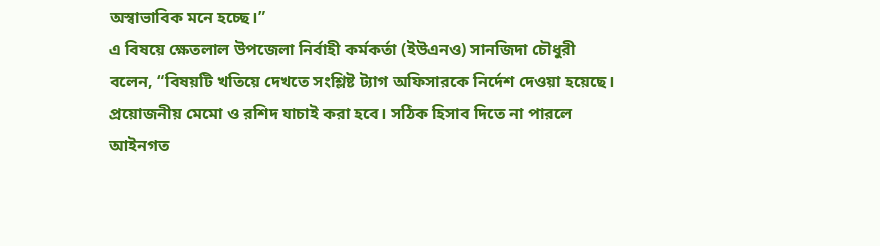অস্বাভাবিক মনে হচ্ছে।”
এ বিষয়ে ক্ষেতলাল উপজেলা নির্বাহী কর্মকর্তা (ইউএনও) সানজিদা চৌধুরী বলেন, “বিষয়টি খতিয়ে দেখতে সংশ্লিষ্ট ট্যাগ অফিসারকে নির্দেশ দেওয়া হয়েছে। প্রয়োজনীয় মেমো ও রশিদ যাচাই করা হবে। সঠিক হিসাব দিতে না পারলে আইনগত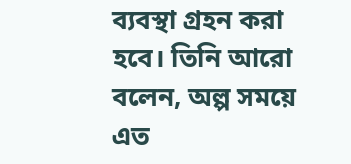ব্যবস্থা গ্রহন করা হবে। তিনি আরো বলেন, অল্প সময়ে এত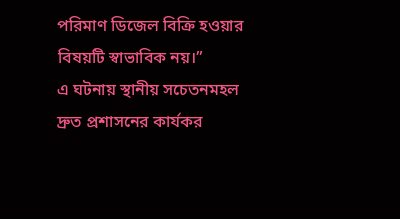পরিমাণ ডিজেল বিক্রি হওয়ার বিষয়টি স্বাভাবিক নয়।”
এ ঘটনায় স্থানীয় সচেতনমহল দ্রুত প্রশাসনের কার্যকর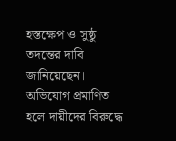হস্তক্ষেপ ও সুষ্ঠু তদন্তের দাবি জানিয়েছেন। অভিযোগ প্রমাণিত হলে দায়ীদের বিরুদ্ধে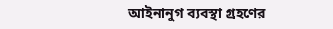আইনানুগ ব্যবস্থা গ্রহণের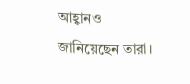আহ্বানও জানিয়েছেন তারা।